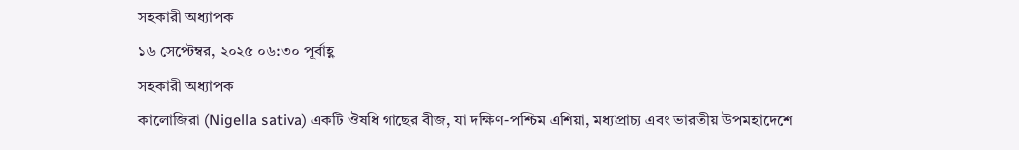সহকারী অধ্যাপক
১৬ সেপ্টেম্বর, ২০২৫ ০৬:৩০ পূর্বাহ্ণ
সহকারী অধ্যাপক
কালোজিরা (Nigella sativa) একটি ঔষধি গাছের বীজ, যা দক্ষিণ-পশ্চিম এশিয়া, মধ্যপ্রাচ্য এবং ভারতীয় উপমহাদেশে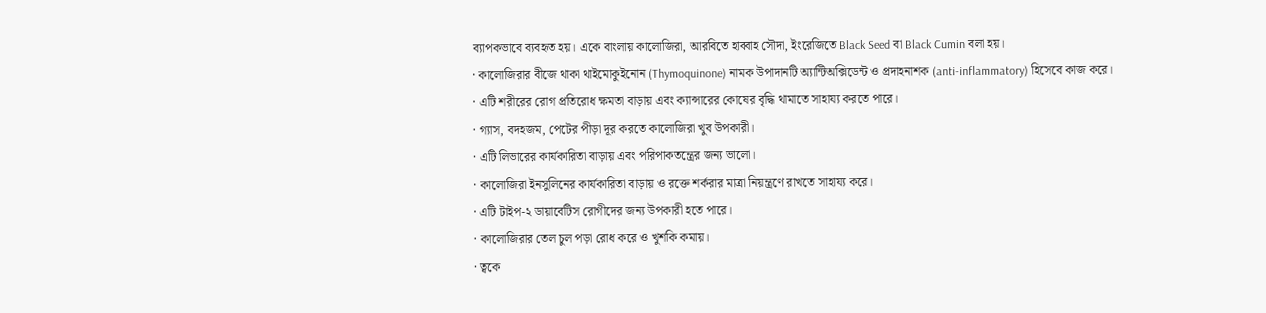ব্যাপকভাবে ব্যবহৃত হয়। একে বাংলায় কালোজিরা, আরবিতে হাব্বাহ সৌদা, ইংরেজিতে Black Seed বা Black Cumin বলা হয়।
· কালোজিরার বীজে থাকা থাইমোকুইনোন (Thymoquinone) নামক উপাদানটি অ্যান্টিঅক্সিডেন্ট ও প্রদাহনাশক (anti-inflammatory) হিসেবে কাজ করে।
· এটি শরীরের রোগ প্রতিরোধ ক্ষমতা বাড়ায় এবং ক্যান্সারের কোষের বৃদ্ধি থামাতে সাহায্য করতে পারে।
· গ্যাস, বদহজম, পেটের পীড়া দূর করতে কালোজিরা খুব উপকারী।
· এটি লিভারের কার্যকারিতা বাড়ায় এবং পরিপাকতন্ত্রের জন্য ভালো।
· কালোজিরা ইনসুলিনের কার্যকারিতা বাড়ায় ও রক্তে শর্করার মাত্রা নিয়ন্ত্রণে রাখতে সাহায্য করে।
· এটি টাইপ-২ ডায়াবেটিস রোগীদের জন্য উপকারী হতে পারে।
· কালোজিরার তেল চুল পড়া রোধ করে ও খুশকি কমায়।
· ত্বকে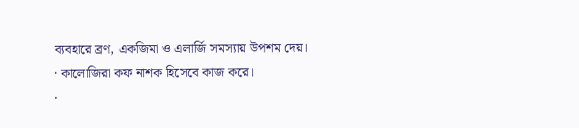ব্যবহারে ব্রণ, একজিমা ও এলার্জি সমস্যায় উপশম দেয়।
· কালোজিরা কফ নাশক হিসেবে কাজ করে।
·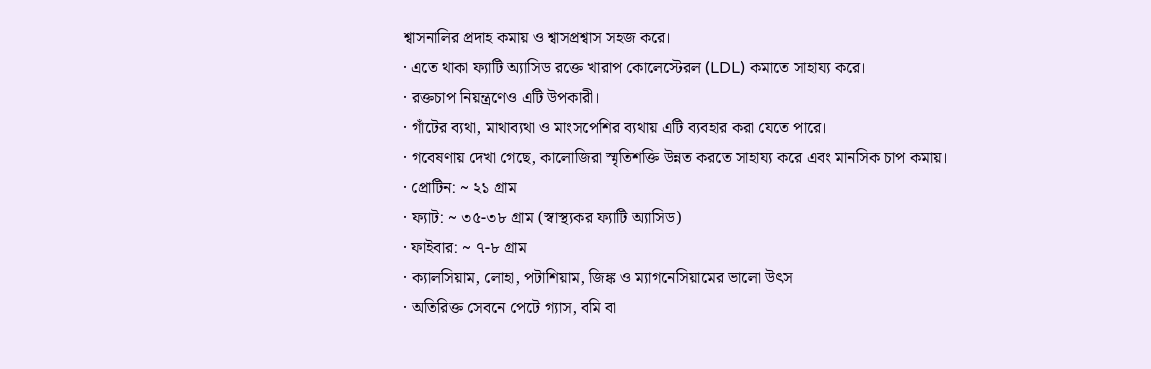শ্বাসনালির প্রদাহ কমায় ও শ্বাসপ্রশ্বাস সহজ করে।
· এতে থাকা ফ্যাটি অ্যাসিড রক্তে খারাপ কোলেস্টেরল (LDL) কমাতে সাহায্য করে।
· রক্তচাপ নিয়ন্ত্রণেও এটি উপকারী।
· গাঁটের ব্যথা, মাথাব্যথা ও মাংসপেশির ব্যথায় এটি ব্যবহার করা যেতে পারে।
· গবেষণায় দেখা গেছে, কালোজিরা স্মৃতিশক্তি উন্নত করতে সাহায্য করে এবং মানসিক চাপ কমায়।
· প্রোটিন: ~ ২১ গ্রাম
· ফ্যাট: ~ ৩৫-৩৮ গ্রাম (স্বাস্থ্যকর ফ্যাটি অ্যাসিড)
· ফাইবার: ~ ৭-৮ গ্রাম
· ক্যালসিয়াম, লোহা, পটাশিয়াম, জিঙ্ক ও ম্যাগনেসিয়ামের ভালো উৎস
· অতিরিক্ত সেবনে পেটে গ্যাস, বমি বা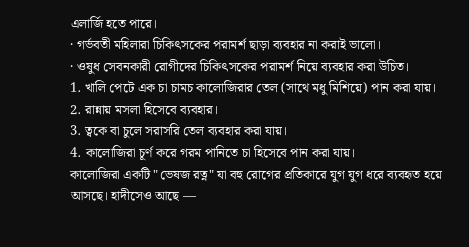এলার্জি হতে পারে।
· গর্ভবতী মহিলারা চিকিৎসকের পরামর্শ ছাড়া ব্যবহার না করাই ভালো।
· ওষুধ সেবনকারী রোগীদের চিকিৎসকের পরামর্শ নিয়ে ব্যবহার করা উচিত।
1. খালি পেটে এক চা চামচ কালোজিরার তেল (সাথে মধু মিশিয়ে) পান করা যায়।
2. রান্নায় মসলা হিসেবে ব্যবহার।
3. ত্বকে বা চুলে সরাসরি তেল ব্যবহার করা যায়।
4. কালোজিরা চূর্ণ করে গরম পানিতে চা হিসেবে পান করা যায়।
কালোজিরা একটি "ভেষজ রত্ন" যা বহু রোগের প্রতিকারে যুগ যুগ ধরে ব্যবহৃত হয়ে আসছে। হাদীসেও আছে —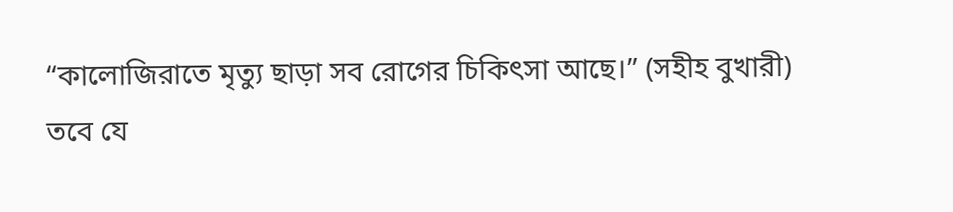“কালোজিরাতে মৃত্যু ছাড়া সব রোগের চিকিৎসা আছে।” (সহীহ বুখারী)
তবে যে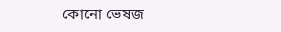কোনো ভেষজ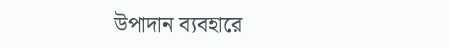উপাদান ব্যবহারে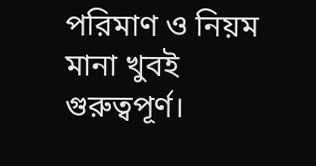পরিমাণ ও নিয়ম মানা খুবই গুরুত্বপূর্ণ।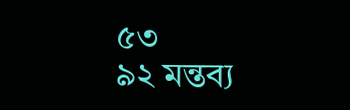৫৩
৯২ মন্তব্য